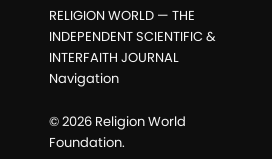RELIGION WORLD — THE INDEPENDENT SCIENTIFIC & INTERFAITH JOURNAL
Navigation

© 2026 Religion World Foundation.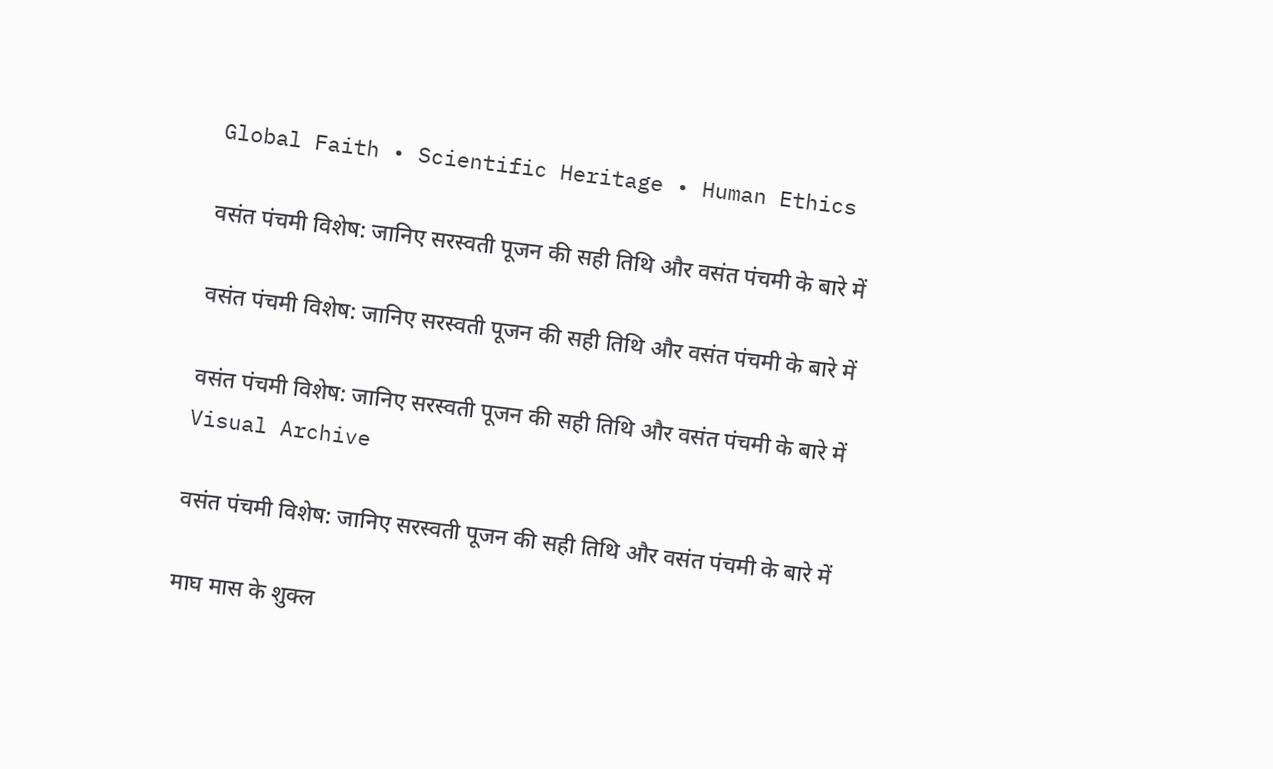Global Faith • Scientific Heritage • Human Ethics

वसंत पंचमी विशेष: जानिए सरस्वती पूजन की सही तिथि और वसंत पंचमी के बारे में

वसंत पंचमी विशेष: जानिए सरस्वती पूजन की सही तिथि और वसंत पंचमी के बारे में

वसंत पंचमी विशेष: जानिए सरस्वती पूजन की सही तिथि और वसंत पंचमी के बारे में
Visual Archive

वसंत पंचमी विशेष: जानिए सरस्वती पूजन की सही तिथि और वसंत पंचमी के बारे में

माघ मास के शुक्ल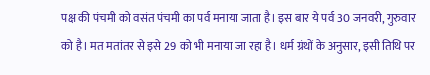पक्ष की पंचमी को वसंत पंचमी का पर्व मनाया जाता है। इस बार ये पर्व 30 जनवरी, गुरुवार को है। मत मतांतर से इसे 29 को भी मनाया जा रहा है। धर्म ग्रंथों के अनुसार, इसी तिथि पर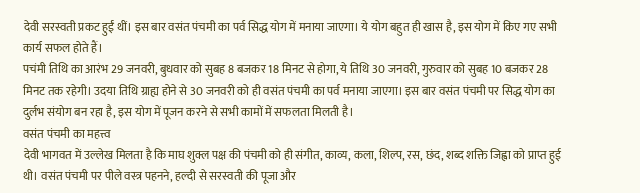देवी सरस्वती प्रकट हुईं थीं। इस बार वसंत पंचमी का पर्व सिद्ध योग में मनाया जाएगा। ये योग बहुत ही खास है, इस योग में किए गए सभी कार्य सफल होते हैं।
पचंमी तिथि का आरंभ 29 जनवरी, बुधवार को सुबह 8 बजकर 18 मिनट से होगा, ये तिथि 30 जनवरी, गुरुवार को सुबह 10 बजकर 28 मिनट तक रहेगी। उदया तिथि ग्राह्य होने से 30 जनवरी को ही वसंत पंचमी का पर्व मनाया जाएगा। इस बार वसंत पंचमी पर सिद्ध योग का दुर्लभ संयोग बन रहा है, इस योग में पूजन करने से सभी कामों में सफलता मिलती है।
वसंत पंचमी का महत्त्व
देवी भागवत में उल्लेख मिलता है कि माघ शुक्ल पक्ष की पंचमी को ही संगीत, काव्य, कला, शिल्प, रस, छंद, शब्द शक्ति जिह्वा को प्राप्त हुई थी। वसंत पंचमी पर पीले वस्त्र पहनने, हल्दी से सरस्वती की पूजा और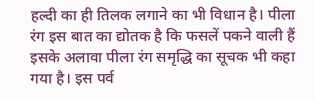हल्दी का ही तिलक लगाने का भी विधान है। पीला रंग इस बात का द्योतक है कि फसलें पकने वाली हैं इसके अलावा पीला रंग समृद्धि का सूचक भी कहा गया है। इस पर्व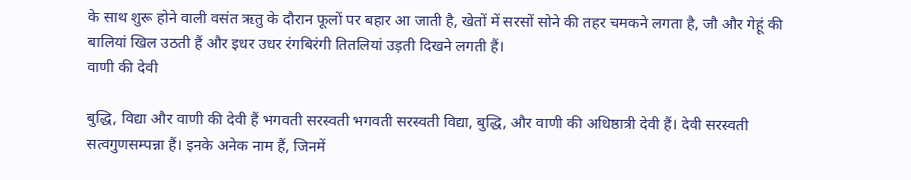के साथ शुरू होने वाली वसंत ऋतु के दौरान फूलों पर बहार आ जाती है, खेतों में सरसों सोने की तहर चमकने लगता है, जौ और गेहूं की बालियां खिल उठती हैं और इधर उधर रंगबिरंगी तितलियां उड़ती दिखने लगती हैं।
वाणी की देवी

बुद्धि, विद्या और वाणी की देवी हैं भगवती सरस्वती भगवती सरस्वती विद्या, बुद्धि, और वाणी की अधिष्ठात्री देवी हैं। देवी सरस्वती सत्वगुणसम्पन्ना हैं। इनके अनेक नाम हैं, जिनमें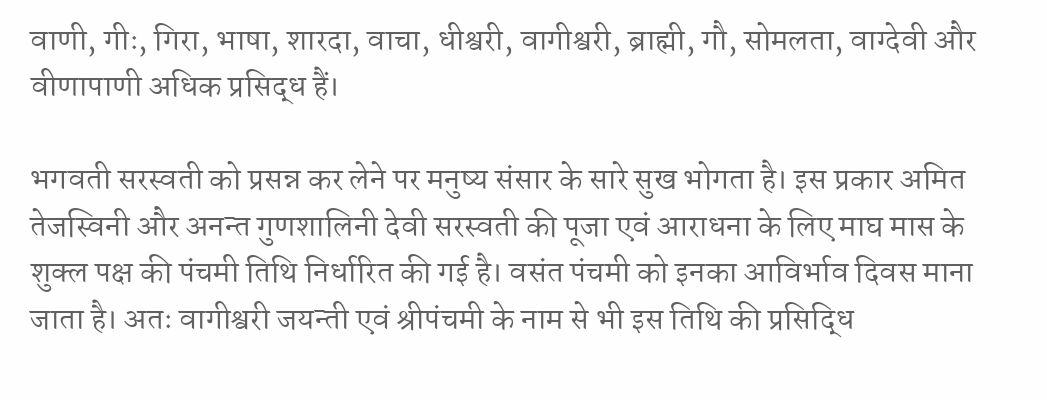वाणी, गीः, गिरा, भाषा, शारदा, वाचा, धीश्वरी, वागीश्वरी, ब्राह्मी, गौ, सोमलता, वाग्देवी और वीणापाणी अधिक प्रसिद्ध हैं।

भगवती सरस्वती को प्रसन्न कर लेने पर मनुष्य संसार के सारे सुख भोगता है। इस प्रकार अमित तेजस्विनी और अनन्त गुणशालिनी देवी सरस्वती की पूजा एवं आराधना के लिए माघ मास के शुक्ल पक्ष की पंचमी तिथि निर्धारित की गई है। वसंत पंचमी को इनका आविर्भाव दिवस माना जाता है। अतः वागीश्वरी जयन्ती एवं श्रीपंचमी के नाम से भी इस तिथि की प्रसिद्धि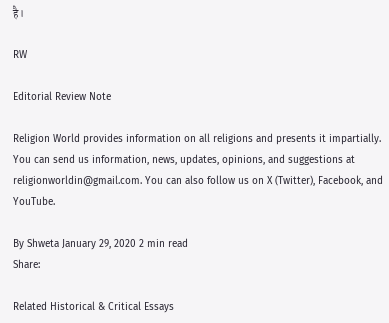है।

RW

Editorial Review Note

Religion World provides information on all religions and presents it impartially. You can send us information, news, updates, opinions, and suggestions at religionworldin@gmail.com. You can also follow us on X (Twitter), Facebook, and YouTube.

By Shweta January 29, 2020 2 min read
Share:

Related Historical & Critical Essays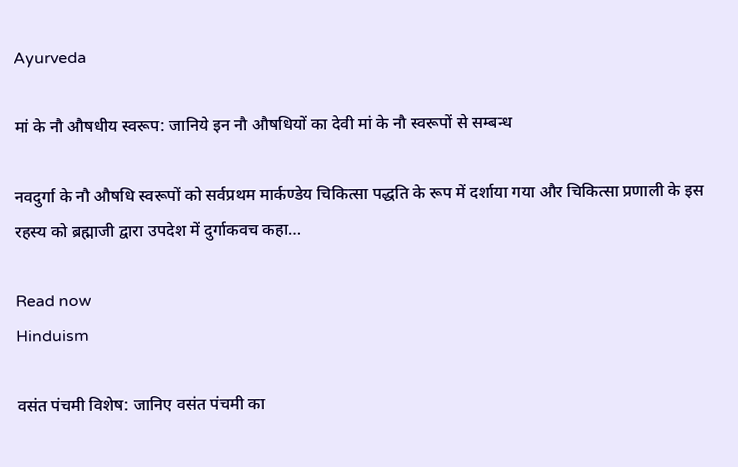Ayurveda

मां के नौ औषधीय स्वरूप: जानिये इन नौ औषधियों का देवी मां के नौ स्वरूपों से सम्बन्ध

नवदुर्गा के नौ औषधि स्वरूपों को सर्वप्रथम मार्कण्डेय चिकित्सा पद्धति के रूप में दर्शाया गया और चिकित्सा प्रणाली के इस रहस्य को ब्रह्माजी द्वारा उपदेश में दुर्गाकवच कहा…

Read now
Hinduism

वसंत पंचमी विशेष: जानिए वसंत पंचमी का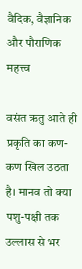वैदिक, वैज्ञानिक और पौराणिक महत्त्व

वसंत ऋतु आते ही प्रकृति का कण-कण खिल उठता है। मानव तो क्या पशु-पक्षी तक उल्लास से भर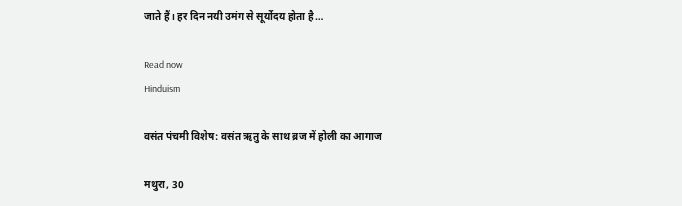जाते हैं। हर दिन नयी उमंग से सूर्योदय होता है…

Read now
Hinduism

वसंत पंचमी विशेष: वसंत ऋतु के साथ ब्रज में होली का आगाज

मथुरा, 30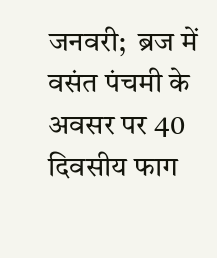जनवरी;  ब्रज में वसंत पंचमी के अवसर पर 40 दिवसीय फाग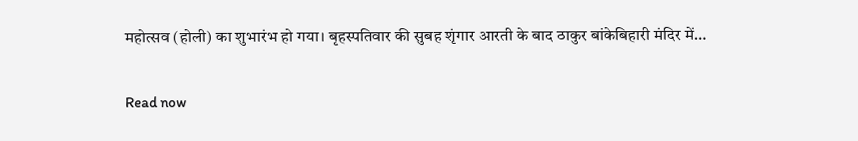महोत्सव (होली) का शुभारंभ हो गया। बृहस्पतिवार की सुबह शृंगार आरती के बाद ठाकुर बांकेबिहारी मंदिर में…

Read now